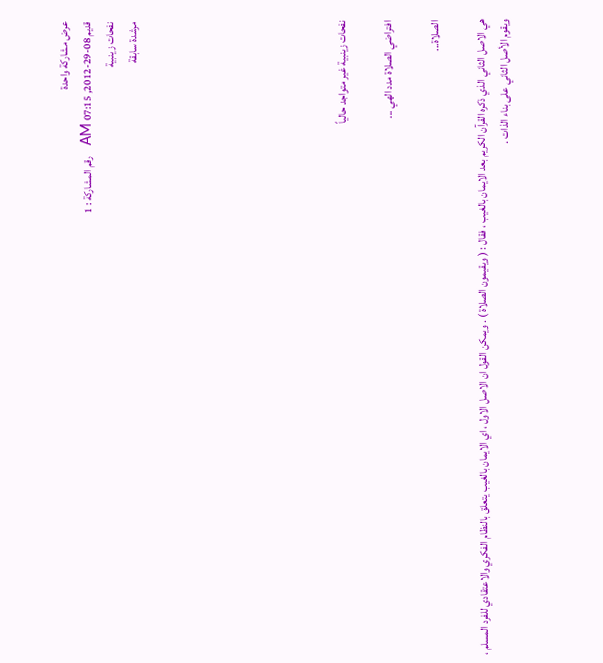عرض مشاركة واحدة
قديم 08-29-2012, 07:15 AM   رقم المشاركة : 1
نفحات زينبية
مرشدة سابقة








نفحات زينبية غير متواجد حالياً

افتراضي الصلاة مدد الهي ...

الصلاة...

هي الاصل الثاني الذي ذكره القرآن الكريم بعد الايمان بالغيب ، فقال : ( ويقيمون الصلاة ) . ويمكن القول ان الاصل الاول ، اي الايمان بالغيب يتعلق بالنظام الفكري والاعتقادي للفرد المسلم ، ويقوم الأصل الثاني على بناء الذات .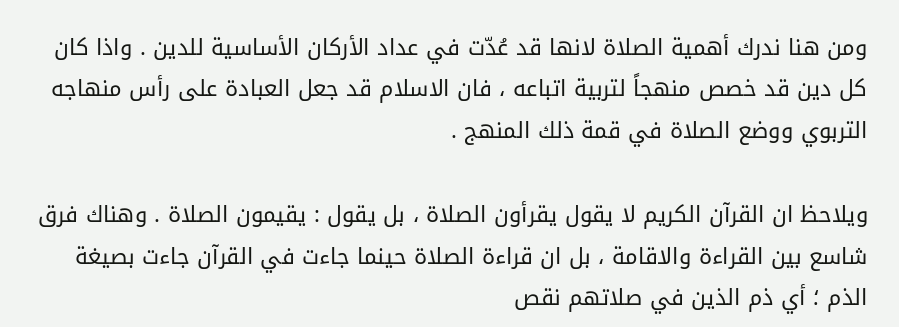ومن هنا ندرك أهمية الصلاة لانها قد عُدّت في عداد الأركان الأساسية للدين . واذا كان كل دين قد خصص منهجاً لتربية اتباعه ، فان الاسلام قد جعل العبادة على رأس منهاجه التربوي ووضع الصلاة في قمة ذلك المنهج .

ويلاحظ ان القرآن الكريم لا يقول يقرأون الصلاة ، بل يقول : يقيمون الصلاة . وهناك فرق شاسع بين القراءة والاقامة ، بل ان قراءة الصلاة حينما جاءت في القرآن جاءت بصيغة الذم ؛ أي ذم الذين في صلاتهم نقص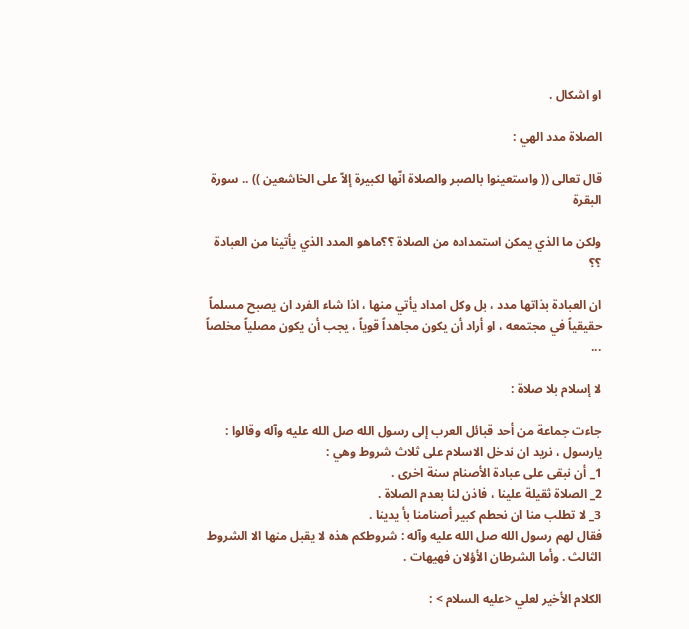او اشكال .

الصلاة مدد الهي :

قال تعالى (( واستعينوا بالصبر والصلاة انّها لكبيرة إلاّ على الخاشعين )) .. سورة البقرة

ولكن ما الذي يمكن استمداده من الصلاة ؟؟ماهو المدد الذي يأتينا من العبادة ؟؟

ان العبادة بذاتها مدد ، بل وكل امداد يأتي منها ، اذا شاء الفرد ان يصبح مسلماً حقيقياً في مجتمعه ، او أراد أن يكون مجاهداً قوياً ، يجب أن يكون مصلياً مخلصاً ...

لا إسلام بلا صلاة :

جاءت جماعة من أحد قبائل العرب إلى رسول الله صل الله عليه وآله وقالوا : يارسول ، نريد ان ندخل الاسلام على ثلاث شروط وهي :
1_ أن نبقى على عبادة الأصنام سنة اخرى .
2_ الصلاة ثقيلة علينا ، فاذن لنا بعدم الصلاة .
3_ لا تطلب منا ان نحطم كبير أصنامنا بأ يدينا .
فقال لهم رسول الله صل الله عليه وآله : شروطكم هذه لا يقبل منها الا الشروط الثالث . وأما الشرطان الأؤلان فهيهات .

الكلام الأخير لعلي <عليه السلام > :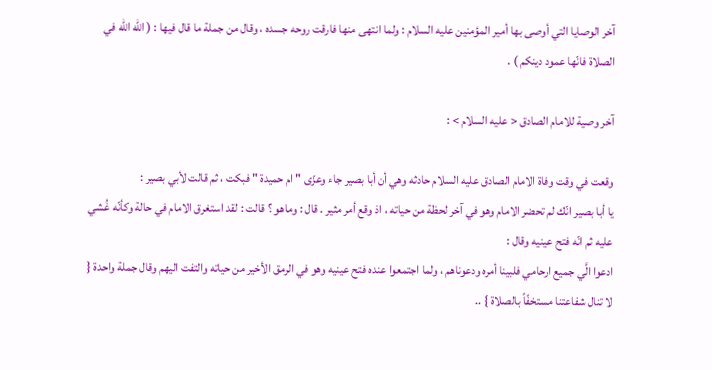آخر الوصايا التي أوصى بها أمير المؤمنين عليه السلام : ولما انتهى منها فارقت روحه جسده ، وقال من جملة ما قال فيها : ( الله الله في الصلاة فانّها عمود دينكم ) .

آخر وصية للامام الصادق < عليه السلام > :

وقعت في وقت وفاة الامام الصادق عليه السلام حادثه وهي أن أبا بصير جاء وعزّى " ام حميدة " فبكت ، ثم قالت لأبي بصير :
يا أبا بصير انّك لم تحضر الامام وهو في آخر لحظة من حياته ، اذ وقع أمر مثير . قال : وماهو ؟ قالت : لقد استغرق الامام في حالة وكأنّه غُشي عليه ثم انّه فتح عينيه وقال :
ادعوا الَّي جميع ارحامي فلبينا أمره ودعوناهم ، ولما اجتمعوا عنده فتح عينيه وهو في الرمق الأخير من حياته والتفت اليهم وقال جملة واحدة { لا تنال شفاعتنا مستخفّاً بالصلاة } ..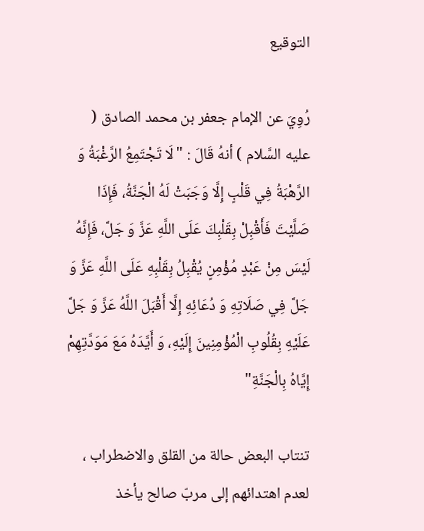التوقيع

رُوِيَ عن الإمام جعفر بن محمد الصادق ( عليه السَّلام ) أنهُ قَالَ : "لَا تَجْتَمِعُ الرَّغْبَةُ وَ الرَّهْبَةُ فِي قَلْبٍ إِلَّا وَجَبَتْ لَهُ الْجَنَّةُ، فَإِذَا صَلَّيْتَ فَأَقْبِلْ بِقَلْبِكَ عَلَى اللَّهِ عَزَّ وَ جَلَّ، فَإِنَّهُ لَيْسَ مِنْ عَبْدٍ مُؤْمِنٍ يُقْبِلُ بِقَلْبِهِ عَلَى اللَّهِ عَزَّ وَ جَلَّ فِي صَلَاتِهِ وَ دُعَائِهِ إِلَّا أَقْبَلَ اللَّهُ عَزَّ وَ جَلَّ عَلَيْهِ بِقُلُوبِ الْمُؤْمِنِينَ إِلَيْهِ، وَ أَيَّدَهُ مَعَ مَوَدَّتِهِمْ إِيَّاهُ بِالْجَنَّةِ"

تنتاب البعض حالة من القلق والاضطراب ، لعدم اهتدائهم إلى مربّ صالح يأخذ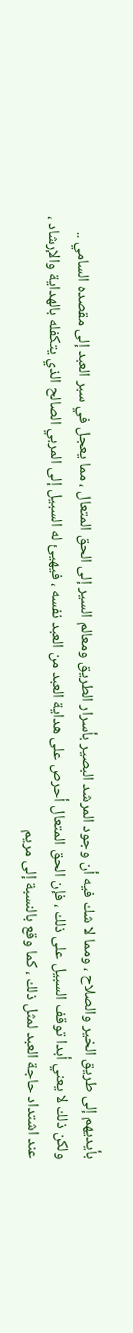بأيديهم إلى طريق الخير والصلاح ، ومما لا شك فيه أن وجود المرشد البصير بأسرار الطريق ومعالم السير إلى الحق المتعال ، مما يعجل في سبر العبد إلى مقصده السامي .. ولكن ذلك لا يعني أبدا توقف السبيل على ذلك ، فإن الحق المتعال أحرص على هداية العبد من العبد نفسه ، فيهيئ له السبيل إلى المربي الصالح الذي يتكفله بالهداية والإرشاد ، عند اشتداد حاجة العبد لمثل ذلك ، كما وقع بالنسبة إلى مريم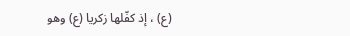(ع) ، إذ كفّلها زكريا (ع) وهو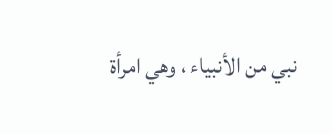نبي من الأنبياء ، وهي امرأة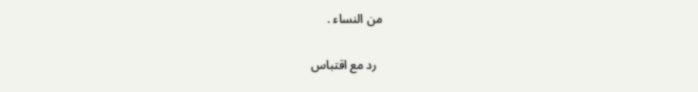من النساء .

  رد مع اقتباس